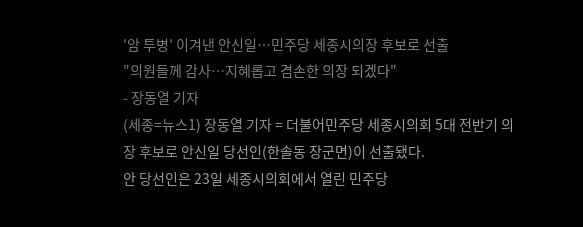′암 투병′ 이겨낸 안신일…민주당 세종시의장 후보로 선출
"의원들께 감사…지혜롭고 겸손한 의장 되겠다"
- 장동열 기자
(세종=뉴스1) 장동열 기자 = 더불어민주당 세종시의회 5대 전반기 의장 후보로 안신일 당선인(한솔동 장군면)이 선출됐다.
안 당선인은 23일 세종시의회에서 열린 민주당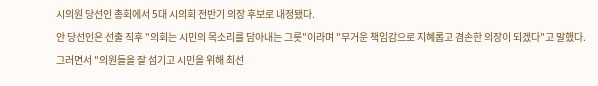시의원 당선인 총회에서 5대 시의회 전반기 의장 후보로 내정됐다.
안 당선인은 선출 직후 "의회는 시민의 목소리를 담아내는 그릇"이라며 "무거운 책임감으로 지혜롭고 겸손한 의장이 되겠다"고 말했다.
그러면서 "의원들을 잘 섬기고 시민을 위해 최선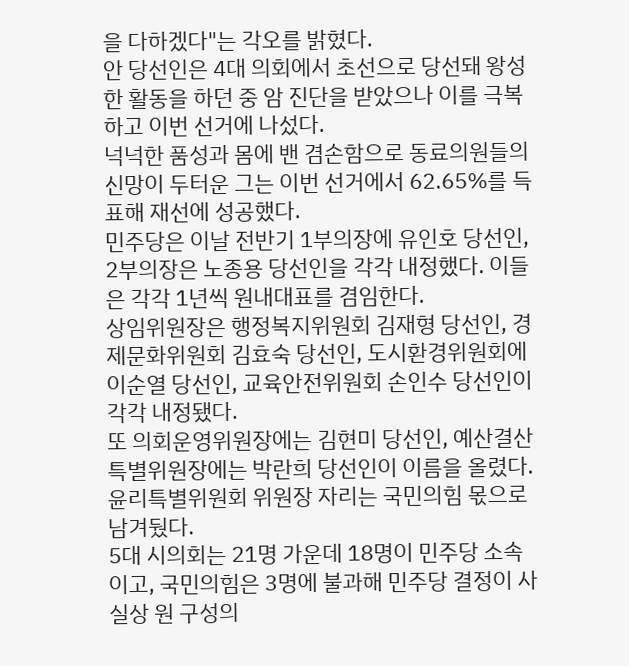을 다하겠다"는 각오를 밝혔다.
안 당선인은 4대 의회에서 초선으로 당선돼 왕성한 활동을 하던 중 암 진단을 받았으나 이를 극복하고 이번 선거에 나섰다.
넉넉한 품성과 몸에 밴 겸손함으로 동료의원들의 신망이 두터운 그는 이번 선거에서 62.65%를 득표해 재선에 성공했다.
민주당은 이날 전반기 1부의장에 유인호 당선인, 2부의장은 노종용 당선인을 각각 내정했다. 이들은 각각 1년씩 원내대표를 겸임한다.
상임위원장은 행정복지위원회 김재형 당선인, 경제문화위원회 김효숙 당선인, 도시환경위원회에 이순열 당선인, 교육안전위원회 손인수 당선인이 각각 내정됐다.
또 의회운영위원장에는 김현미 당선인, 예산결산특별위원장에는 박란희 당선인이 이름을 올렸다.
윤리특별위원회 위원장 자리는 국민의힘 몫으로 남겨뒀다.
5대 시의회는 21명 가운데 18명이 민주당 소속이고, 국민의힘은 3명에 불과해 민주당 결정이 사실상 원 구성의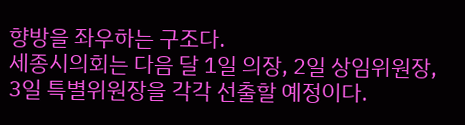향방을 좌우하는 구조다.
세종시의회는 다음 달 1일 의장, 2일 상임위원장, 3일 특별위원장을 각각 선출할 예정이다.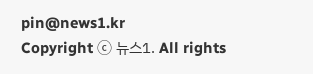pin@news1.kr
Copyright ⓒ 뉴스1. All rights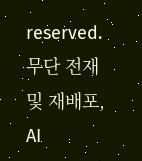reserved. 무단 전재 및 재배포, AI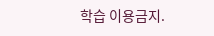학습 이용금지.